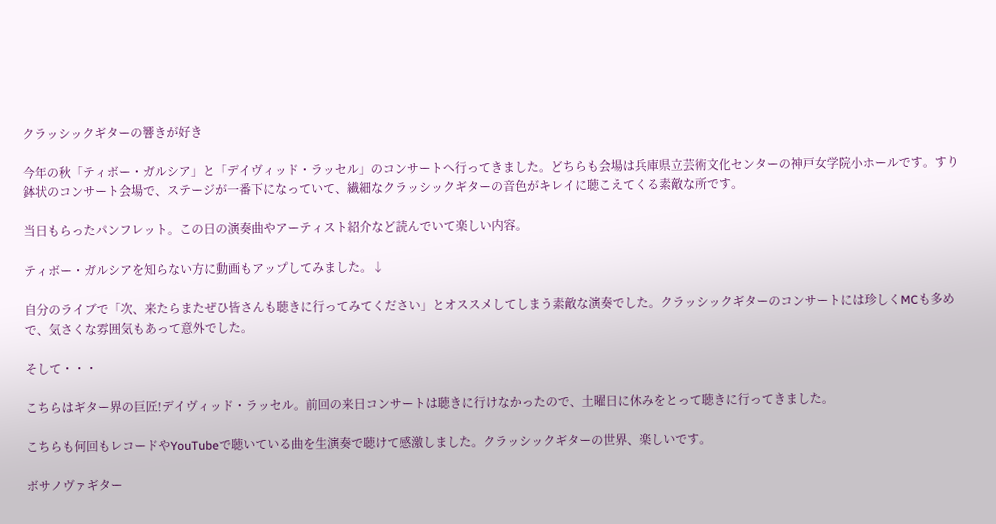クラッシックギターの響きが好き

今年の秋「ティボー・ガルシア」と「デイヴィッド・ラッセル」のコンサートへ行ってきました。どちらも会場は兵庫県立芸術文化センターの神戸女学院小ホールです。すり鉢状のコンサート会場で、ステージが一番下になっていて、繊細なクラッシックギターの音色がキレイに聴こえてくる素敵な所です。

当日もらったパンフレット。この日の演奏曲やアーティスト紹介など読んでいて楽しい内容。

ティボー・ガルシアを知らない方に動画もアップしてみました。↓

自分のライブで「次、来たらまたぜひ皆さんも聴きに行ってみてください」とオススメしてしまう素敵な演奏でした。クラッシックギターのコンサートには珍しくMCも多めで、気さくな雰囲気もあって意外でした。

そして・・・

こちらはギター界の巨匠!デイヴィッド・ラッセル。前回の来日コンサートは聴きに行けなかったので、土曜日に休みをとって聴きに行ってきました。

こちらも何回もレコードやYouTubeで聴いている曲を生演奏で聴けて感激しました。クラッシックギターの世界、楽しいです。

ボサノヴァギター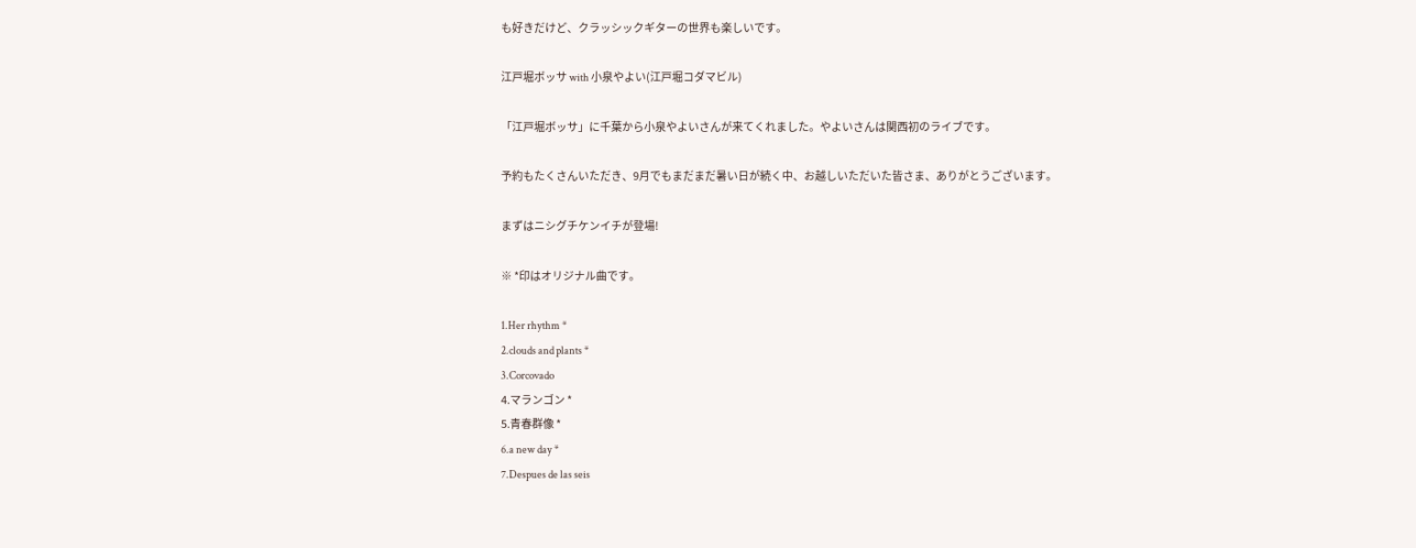も好きだけど、クラッシックギターの世界も楽しいです。

江戸堀ボッサ with 小泉やよい(江戸堀コダマビル)

「江戸堀ボッサ」に千葉から小泉やよいさんが来てくれました。やよいさんは関西初のライブです。

予約もたくさんいただき、9月でもまだまだ暑い日が続く中、お越しいただいた皆さま、ありがとうございます。

まずはニシグチケンイチが登場!

※ *印はオリジナル曲です。

1.Her rhythm *
2.clouds and plants *
3.Corcovado
4.マランゴン *
5.青春群像 *
6.a new day *
7.Despues de las seis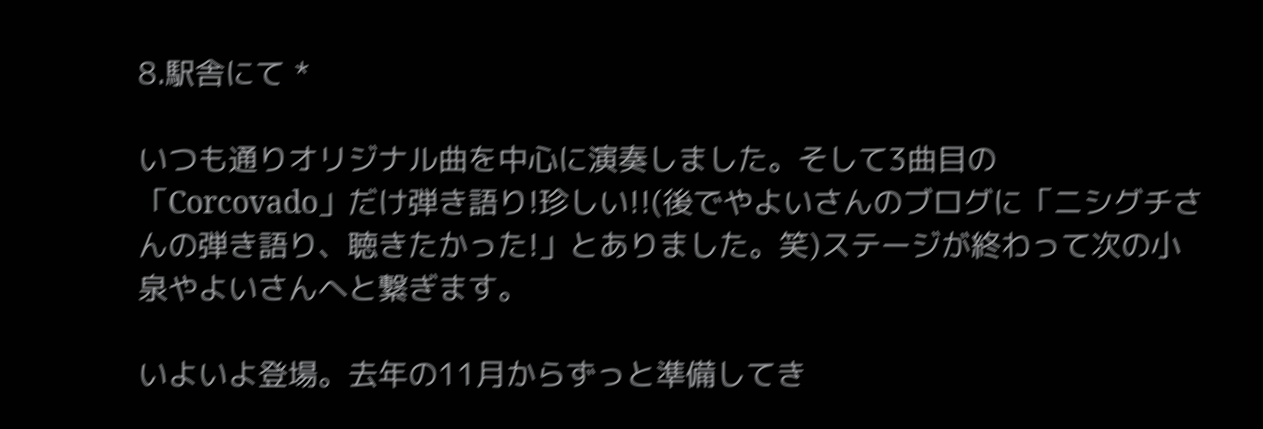8.駅舎にて *

いつも通りオリジナル曲を中心に演奏しました。そして3曲目の「Corcovado」だけ弾き語り!珍しい!!(後でやよいさんのブログに「ニシグチさんの弾き語り、聴きたかった!」とありました。笑)ステージが終わって次の小泉やよいさんへと繋ぎます。

いよいよ登場。去年の11月からずっと準備してき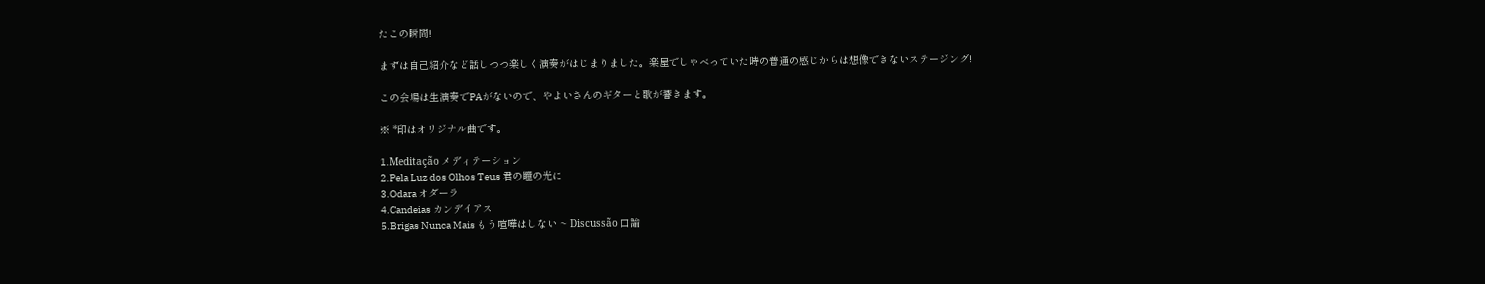たこの瞬間!

まずは自己紹介など話しつつ楽しく演奏がはじまりました。楽屋でしゃべっていた時の普通の感じからは想像できないステージング!

この会場は生演奏でPAがないので、やよいさんのギターと歌が響きます。

※ *印はオリジナル曲です。

1.Meditação メディテーション
2.Pela Luz dos Olhos Teus 君の瞳の光に
3.Odara オダーラ
4.Candeias カンデイアス
5.Brigas Nunca Mais もう喧嘩はしない ~ Discussão 口論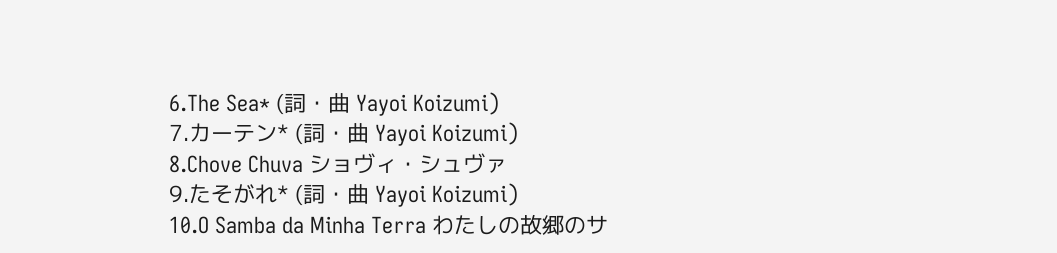6.The Sea* (詞・曲 Yayoi Koizumi)
7.カーテン* (詞・曲 Yayoi Koizumi)
8.Chove Chuva ショヴィ・シュヴァ
9.たそがれ* (詞・曲 Yayoi Koizumi)
10.O Samba da Minha Terra わたしの故郷のサ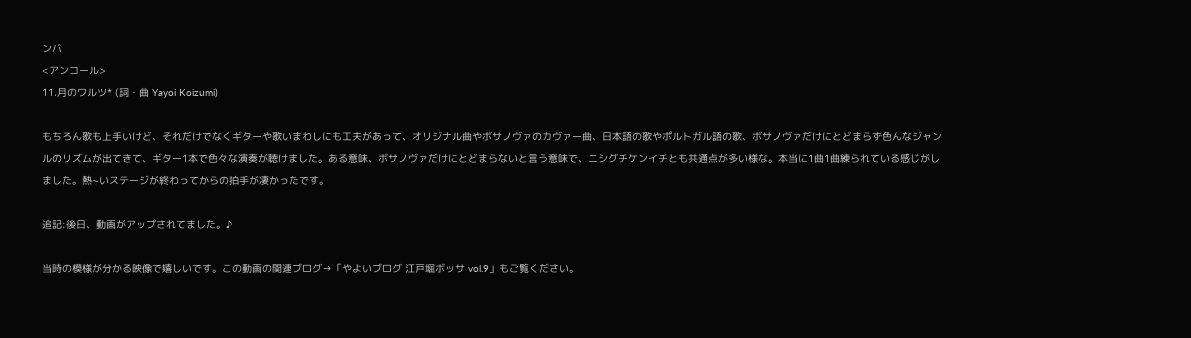ンバ
<アンコール>
11.月のワルツ* (詞・曲 Yayoi Koizumi)

もちろん歌も上手いけど、それだけでなくギターや歌いまわしにも工夫があって、オリジナル曲やボサノヴァのカヴァー曲、日本語の歌やポルトガル語の歌、ボサノヴァだけにとどまらず色んなジャンルのリズムが出てきて、ギター1本で色々な演奏が聴けました。ある意味、ボサノヴァだけにとどまらないと言う意味で、ニシグチケンイチとも共通点が多い様な。本当に1曲1曲練られている感じがしました。熱~いステージが終わってからの拍手が凄かったです。

追記:後日、動画がアップされてました。♪

当時の模様が分かる映像で嬉しいです。この動画の関連ブログ→「やよいブログ 江戸堀ボッサ vol.9」もご覧ください。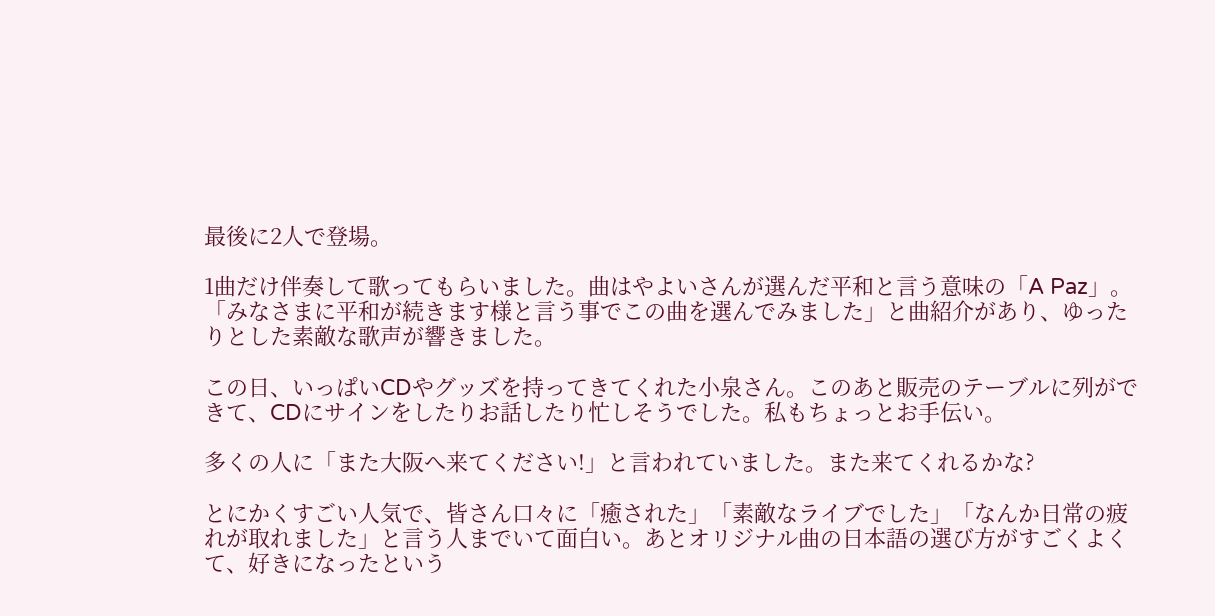最後に2人で登場。

1曲だけ伴奏して歌ってもらいました。曲はやよいさんが選んだ平和と言う意味の「A Paz」。「みなさまに平和が続きます様と言う事でこの曲を選んでみました」と曲紹介があり、ゆったりとした素敵な歌声が響きました。

この日、いっぱいCDやグッズを持ってきてくれた小泉さん。このあと販売のテーブルに列ができて、CDにサインをしたりお話したり忙しそうでした。私もちょっとお手伝い。

多くの人に「また大阪へ来てください!」と言われていました。また来てくれるかな?

とにかくすごい人気で、皆さん口々に「癒された」「素敵なライブでした」「なんか日常の疲れが取れました」と言う人までいて面白い。あとオリジナル曲の日本語の選び方がすごくよくて、好きになったという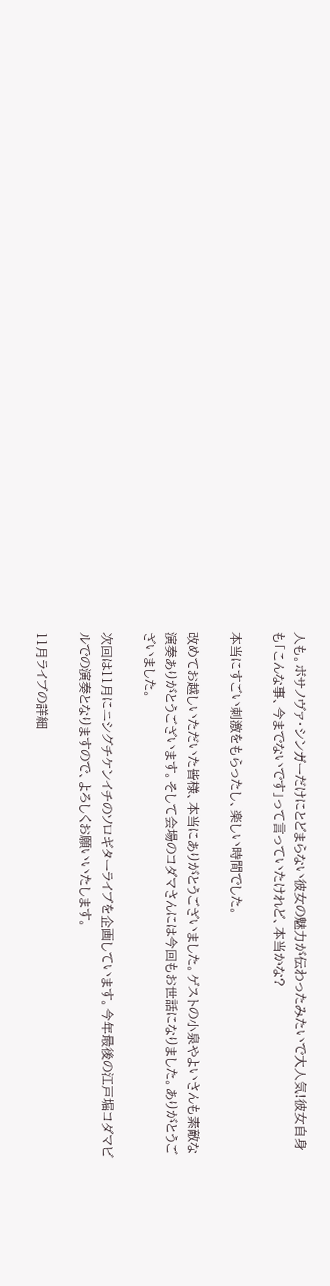人も。ボサノヴァ・シンガーだけにとどまらない彼女の魅力が伝わったみたいで大人気!彼女自身も「こんな事、今までないです」って言っていたけれど、本当かな?

本当にすごい刺激をもらったし、楽しい時間でした。

改めてお越しいただいた皆様、本当にありがとうございました。ゲストの小泉やよいさんも素敵な演奏ありがとうございます。そして会場のコダマさんには今回もお世話になりました。ありがとうございました。

次回は11月にニシグチケンイチのソロギターライブを企画しています。今年最後の江戸堀コダマビルでの演奏となりますので、よろしくお願いいたします。

11月ライブの詳細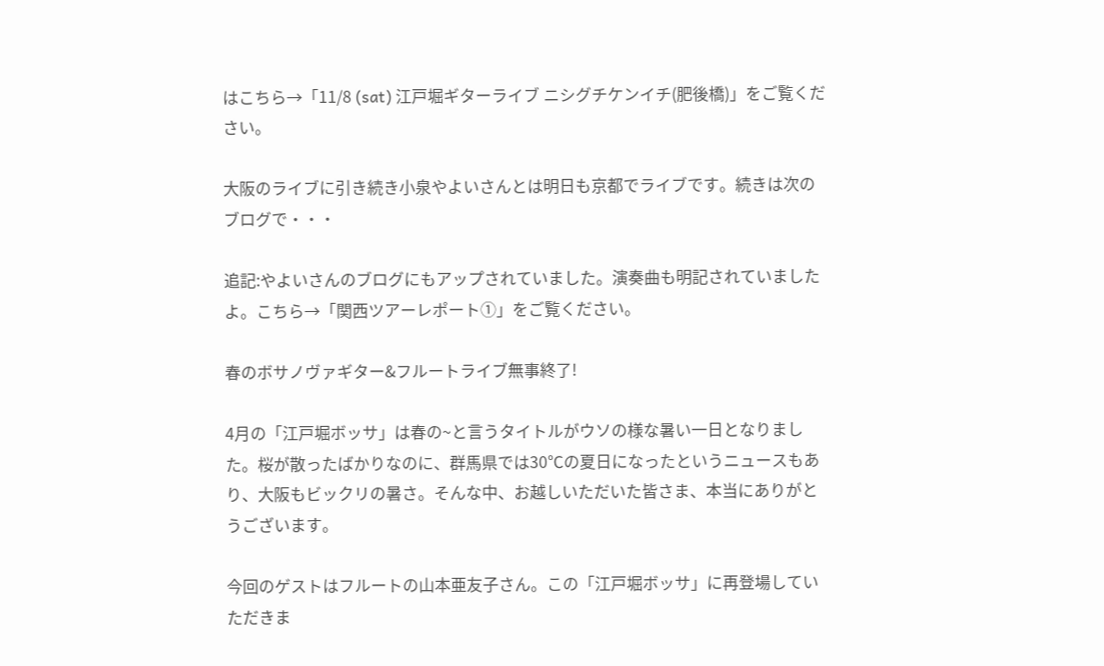はこちら→「11/8 (sat) 江戸堀ギターライブ ニシグチケンイチ(肥後橋)」をご覧ください。

大阪のライブに引き続き小泉やよいさんとは明日も京都でライブです。続きは次のブログで・・・

追記:やよいさんのブログにもアップされていました。演奏曲も明記されていましたよ。こちら→「関西ツアーレポート①」をご覧ください。

春のボサノヴァギター&フルートライブ無事終了!

4月の「江戸堀ボッサ」は春の~と言うタイトルがウソの様な暑い一日となりました。桜が散ったばかりなのに、群馬県では30℃の夏日になったというニュースもあり、大阪もビックリの暑さ。そんな中、お越しいただいた皆さま、本当にありがとうございます。

今回のゲストはフルートの山本亜友子さん。この「江戸堀ボッサ」に再登場していただきま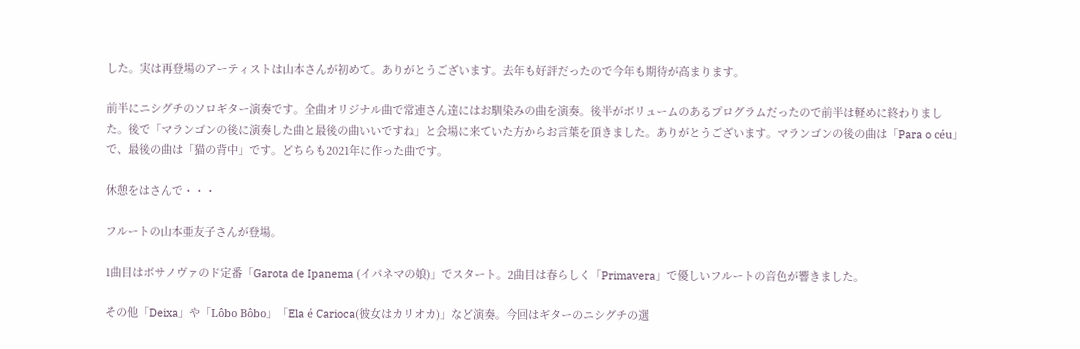した。実は再登場のアーティストは山本さんが初めて。ありがとうございます。去年も好評だったので今年も期待が高まります。

前半にニシグチのソロギター演奏です。全曲オリジナル曲で常連さん達にはお馴染みの曲を演奏。後半がボリュームのあるプログラムだったので前半は軽めに終わりました。後で「マランゴンの後に演奏した曲と最後の曲いいですね」と会場に来ていた方からお言葉を頂きました。ありがとうございます。マランゴンの後の曲は「Para o céu」で、最後の曲は「猫の背中」です。どちらも2021年に作った曲です。

休憩をはさんで・・・

フルートの山本亜友子さんが登場。

1曲目はボサノヴァのド定番「Garota de Ipanema (イパネマの娘)」でスタート。2曲目は春らしく「Primavera」で優しいフルートの音色が響きました。

その他「Deixa」や「Lôbo Bôbo」「Ela é Carioca(彼女はカリオカ)」など演奏。今回はギターのニシグチの選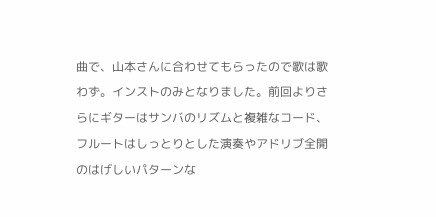曲で、山本さんに合わせてもらったので歌は歌わず。インストのみとなりました。前回よりさらにギターはサンバのリズムと複雑なコード、フルートはしっとりとした演奏やアドリブ全開のはげしいパターンな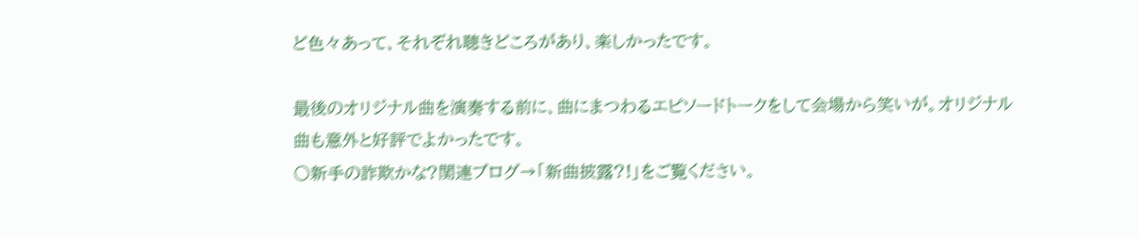ど色々あって、それぞれ聴きどころがあり、楽しかったです。

最後のオリジナル曲を演奏する前に、曲にまつわるエピソードトークをして会場から笑いが。オリジナル曲も意外と好評でよかったです。
〇新手の詐欺かな?関連ブログ→「新曲披露?!」をご覧ください。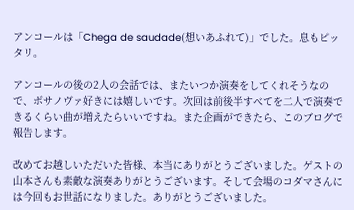アンコールは「Chega de saudade(想いあふれて)」でした。息もピッタリ。

アンコールの後の2人の会話では、またいつか演奏をしてくれそうなので、ボサノヴァ好きには嬉しいです。次回は前後半すべてを二人で演奏できるくらい曲が増えたらいいですね。また企画ができたら、このブログで報告します。

改めてお越しいただいた皆様、本当にありがとうございました。ゲストの山本さんも素敵な演奏ありがとうございます。そして会場のコダマさんには今回もお世話になりました。ありがとうございました。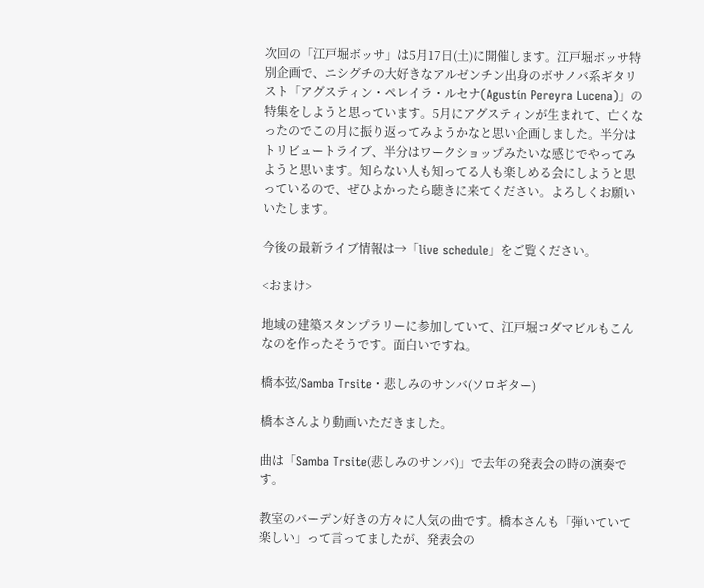次回の「江戸堀ボッサ」は5月17日(土)に開催します。江戸堀ボッサ特別企画で、ニシグチの大好きなアルゼンチン出身のボサノバ系ギタリスト「アグスティン・ペレイラ・ルセナ(Agustín Pereyra Lucena)」の特集をしようと思っています。5月にアグスティンが生まれて、亡くなったのでこの月に振り返ってみようかなと思い企画しました。半分はトリビュートライブ、半分はワークショップみたいな感じでやってみようと思います。知らない人も知ってる人も楽しめる会にしようと思っているので、ぜひよかったら聴きに来てください。よろしくお願いいたします。

今後の最新ライブ情報は→「live schedule」をご覧ください。

<おまけ>

地域の建築スタンプラリーに参加していて、江戸堀コダマビルもこんなのを作ったそうです。面白いですね。

橋本弦/Samba Trsite・悲しみのサンバ(ソロギター)

橋本さんより動画いただきました。

曲は「Samba Trsite(悲しみのサンバ)」で去年の発表会の時の演奏です。

教室のバーデン好きの方々に人気の曲です。橋本さんも「弾いていて楽しい」って言ってましたが、発表会の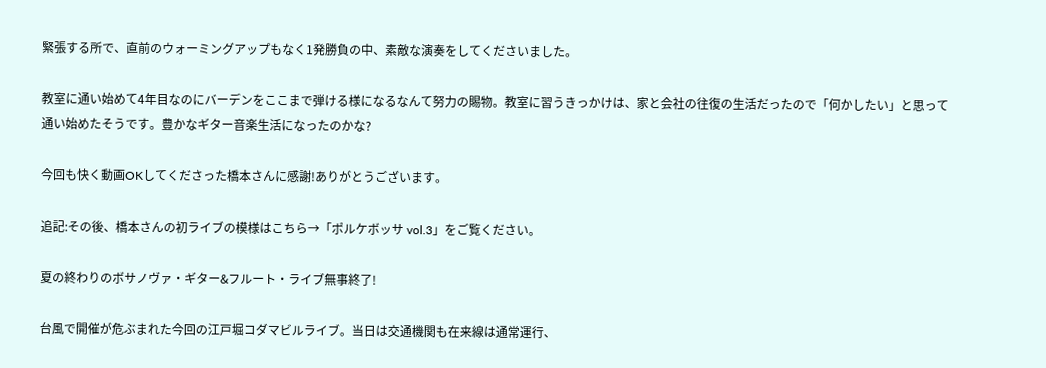緊張する所で、直前のウォーミングアップもなく1発勝負の中、素敵な演奏をしてくださいました。

教室に通い始めて4年目なのにバーデンをここまで弾ける様になるなんて努力の賜物。教室に習うきっかけは、家と会社の往復の生活だったので「何かしたい」と思って通い始めたそうです。豊かなギター音楽生活になったのかな?

今回も快く動画OKしてくださった橋本さんに感謝!ありがとうございます。

追記:その後、橋本さんの初ライブの模様はこちら→「ポルケボッサ vol.3」をご覧ください。

夏の終わりのボサノヴァ・ギター&フルート・ライブ無事終了!

台風で開催が危ぶまれた今回の江戸堀コダマビルライブ。当日は交通機関も在来線は通常運行、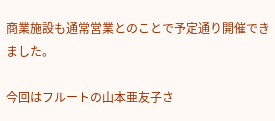商業施設も通常営業とのことで予定通り開催できました。

今回はフルートの山本亜友子さ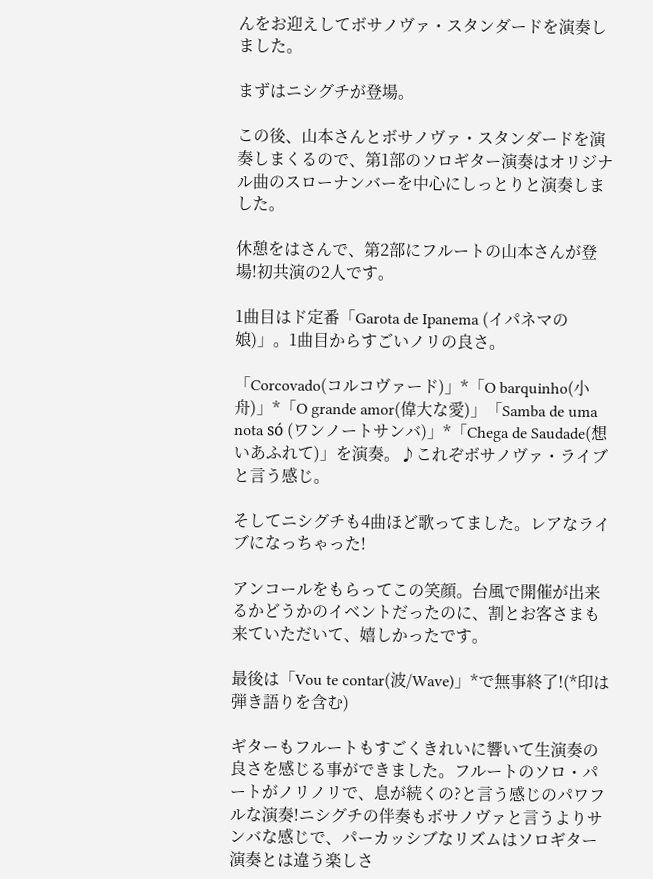んをお迎えしてボサノヴァ・スタンダードを演奏しました。

まずはニシグチが登場。

この後、山本さんとボサノヴァ・スタンダードを演奏しまくるので、第1部のソロギター演奏はオリジナル曲のスローナンバーを中心にしっとりと演奏しました。

休憩をはさんで、第2部にフルートの山本さんが登場!初共演の2人です。

1曲目はド定番「Garota de Ipanema (イパネマの娘)」。1曲目からすごいノリの良さ。

「Corcovado(コルコヴァード)」*「O barquinho(小舟)」*「O grande amor(偉大な愛)」「Samba de uma nota só (ワンノートサンバ)」*「Chega de Saudade(想いあふれて)」を演奏。♪これぞボサノヴァ・ライブと言う感じ。

そしてニシグチも4曲ほど歌ってました。レアなライブになっちゃった!

アンコールをもらってこの笑顔。台風で開催が出来るかどうかのイベントだったのに、割とお客さまも来ていただいて、嬉しかったです。

最後は「Vou te contar(波/Wave)」*で無事終了!(*印は弾き語りを含む)

ギターもフルートもすごくきれいに響いて生演奏の良さを感じる事ができました。フルートのソロ・パートがノリノリで、息が続くの?と言う感じのパワフルな演奏!ニシグチの伴奏もボサノヴァと言うよりサンバな感じで、パーカッシブなリズムはソロギター演奏とは違う楽しさ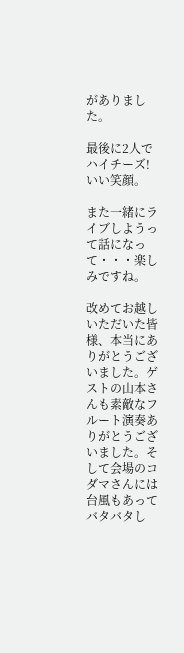がありました。

最後に2人でハイチーズ!いい笑顔。

また一緒にライブしようって話になって・・・楽しみですね。

改めてお越しいただいた皆様、本当にありがとうございました。ゲストの山本さんも素敵なフルート演奏ありがとうございました。そして会場のコダマさんには台風もあってバタバタし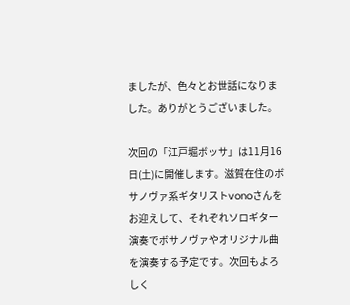ましたが、色々とお世話になりました。ありがとうございました。

次回の「江戸堀ボッサ」は11月16日(土)に開催します。滋賀在住のボサノヴァ系ギタリストvonoさんをお迎えして、それぞれソロギター演奏でボサノヴァやオリジナル曲を演奏する予定です。次回もよろしく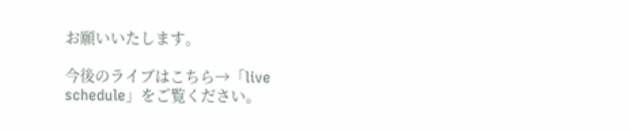お願いいたします。

今後のライブはこちら→「live schedule」をご覧ください。